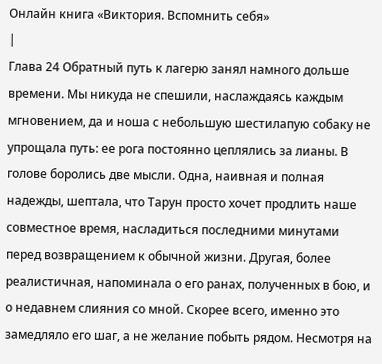Онлайн книга «Виктория. Вспомнить себя»
|
Глава 24 Обратный путь к лагерю занял намного дольше времени. Мы никуда не спешили, наслаждаясь каждым мгновением, да и ноша с небольшую шестилапую собаку не упрощала путь: ее рога постоянно цеплялись за лианы. В голове боролись две мысли. Одна, наивная и полная надежды, шептала, что Тарун просто хочет продлить наше совместное время, насладиться последними минутами перед возвращением к обычной жизни. Другая, более реалистичная, напоминала о его ранах, полученных в бою, и о недавнем слияния со мной. Скорее всего, именно это замедляло его шаг, а не желание побыть рядом. Несмотря на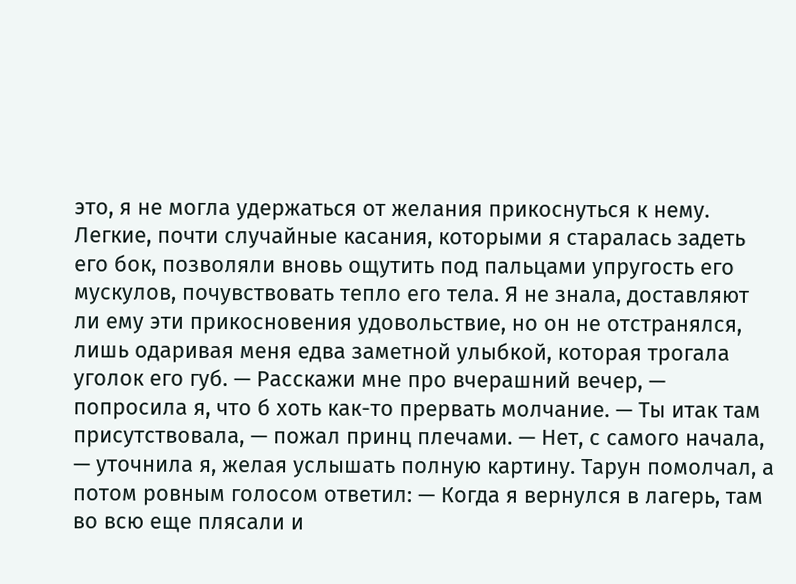это, я не могла удержаться от желания прикоснуться к нему. Легкие, почти случайные касания, которыми я старалась задеть его бок, позволяли вновь ощутить под пальцами упругость его мускулов, почувствовать тепло его тела. Я не знала, доставляют ли ему эти прикосновения удовольствие, но он не отстранялся, лишь одаривая меня едва заметной улыбкой, которая трогала уголок его губ. — Расскажи мне про вчерашний вечер, — попросила я, что б хоть как-то прервать молчание. — Ты итак там присутствовала, — пожал принц плечами. — Нет, с самого начала, — уточнила я, желая услышать полную картину. Тарун помолчал, а потом ровным голосом ответил: — Когда я вернулся в лагерь, там во всю еще плясали и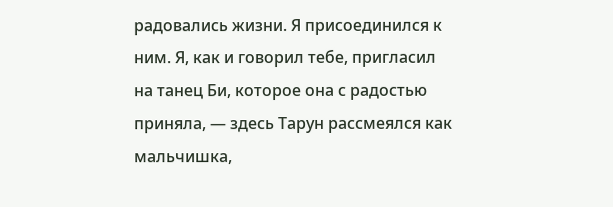радовались жизни. Я присоединился к ним. Я, как и говорил тебе, пригласил на танец Би, которое она с радостью приняла, — здесь Тарун рассмеялся как мальчишка,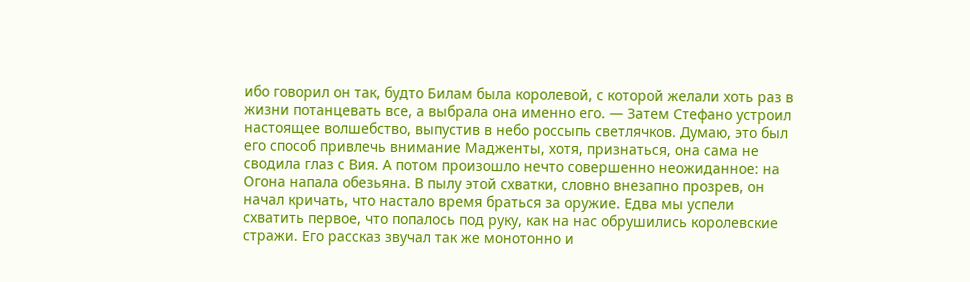ибо говорил он так, будто Билам была королевой, с которой желали хоть раз в жизни потанцевать все, а выбрала она именно его. — Затем Стефано устроил настоящее волшебство, выпустив в небо россыпь светлячков. Думаю, это был его способ привлечь внимание Мадженты, хотя, признаться, она сама не сводила глаз с Вия. А потом произошло нечто совершенно неожиданное: на Огона напала обезьяна. В пылу этой схватки, словно внезапно прозрев, он начал кричать, что настало время браться за оружие. Едва мы успели схватить первое, что попалось под руку, как на нас обрушились королевские стражи. Его рассказ звучал так же монотонно и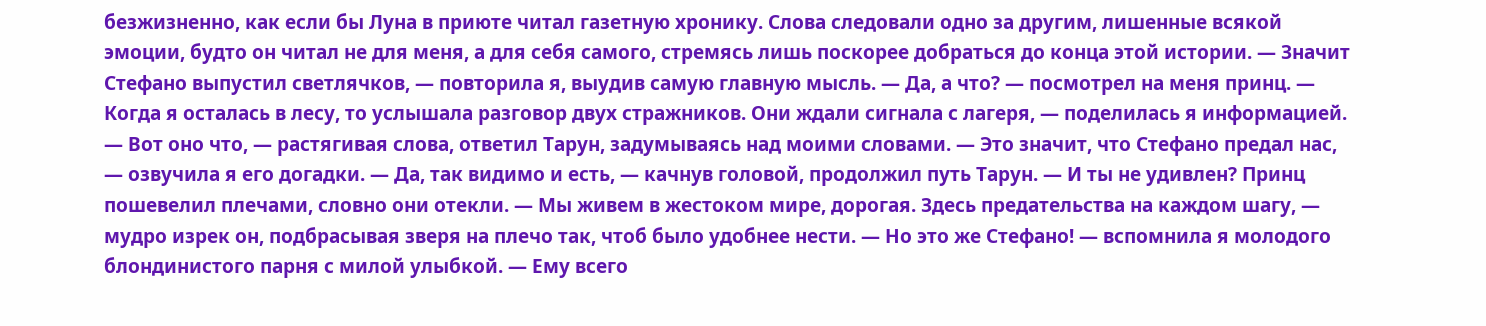безжизненно, как если бы Луна в приюте читал газетную хронику. Слова следовали одно за другим, лишенные всякой эмоции, будто он читал не для меня, а для себя самого, стремясь лишь поскорее добраться до конца этой истории. — Значит Стефано выпустил светлячков, — повторила я, выудив самую главную мысль. — Да, а что? — посмотрел на меня принц. — Когда я осталась в лесу, то услышала разговор двух стражников. Они ждали сигнала с лагеря, — поделилась я информацией. — Вот оно что, — растягивая слова, ответил Тарун, задумываясь над моими словами. — Это значит, что Стефано предал нас, — озвучила я его догадки. — Да, так видимо и есть, — качнув головой, продолжил путь Тарун. — И ты не удивлен? Принц пошевелил плечами, словно они отекли. — Мы живем в жестоком мире, дорогая. Здесь предательства на каждом шагу, — мудро изрек он, подбрасывая зверя на плечо так, чтоб было удобнее нести. — Но это же Стефано! — вспомнила я молодого блондинистого парня с милой улыбкой. — Ему всего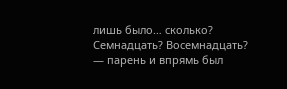лишь было… сколько? Семнадцать? Восемнадцать? — парень и впрямь был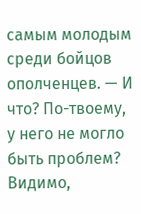самым молодым среди бойцов ополченцев. — И что? По-твоему, у него не могло быть проблем? Видимо,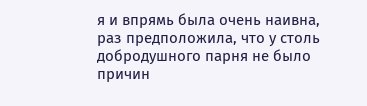я и впрямь была очень наивна, раз предположила, что у столь добродушного парня не было причин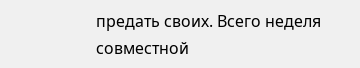предать своих. Всего неделя совместной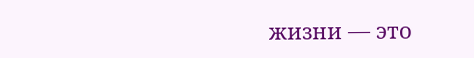жизни — это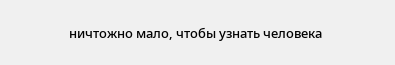ничтожно мало, чтобы узнать человека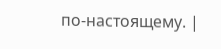по-настоящему. |